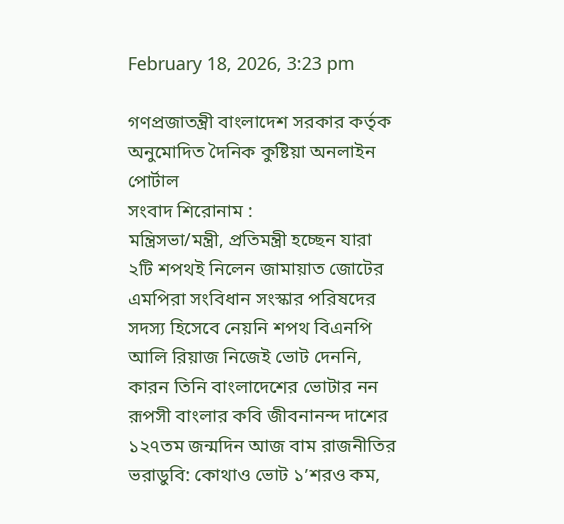February 18, 2026, 3:23 pm

গণপ্রজাতন্ত্রী বাংলাদেশ সরকার কর্তৃক অনুমোদিত দৈনিক কুষ্টিয়া অনলাইন পোর্টাল
সংবাদ শিরোনাম :
মন্ত্রিসভা/মন্ত্রী, প্রতিমন্ত্রী হচ্ছেন যারা ২টি শপথই নিলেন জামায়াত জোটের এমপিরা সংবিধান সংস্কার পরিষদের সদস্য হিসেবে নেয়নি শপথ বিএনপি আলি রিয়াজ নিজেই ভোট দেননি, কারন তিনি বাংলাদেশের ভোটার নন রূপসী বাংলার কবি জীবনানন্দ দাশের ১২৭তম জন্মদিন আজ বাম রাজনীতির ভরাডুবি: কোথাও ভোট ১’শরও কম,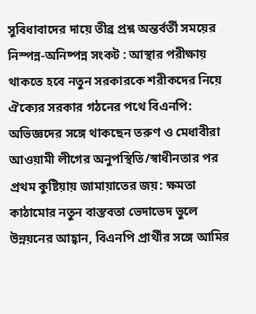সুবিধাবাদের দায়ে তীব্র প্রশ্ন অন্তর্বর্তী সময়ের নিস্পন্ন-অনিষ্পন্ন সংকট : আস্থার পরীক্ষায় থাকতে হবে নতুন সরকারকে শরীকদের নিয়ে ঐক্যের সরকার গঠনের পথে বিএনপি: অভিজ্ঞদের সঙ্গে থাকছেন তরুণ ও মেধাবীরা আওয়ামী লীগের অনুপস্থিতি/স্বাধীনতার পর প্রথম কুষ্টিয়ায় জামায়াতের জয়: ক্ষমতা কাঠামোর নতুন বাস্তবতা ভেদাভেদ ভুলে উন্নয়নের আহ্বান, বিএনপি প্রার্থীর সঙ্গে আমির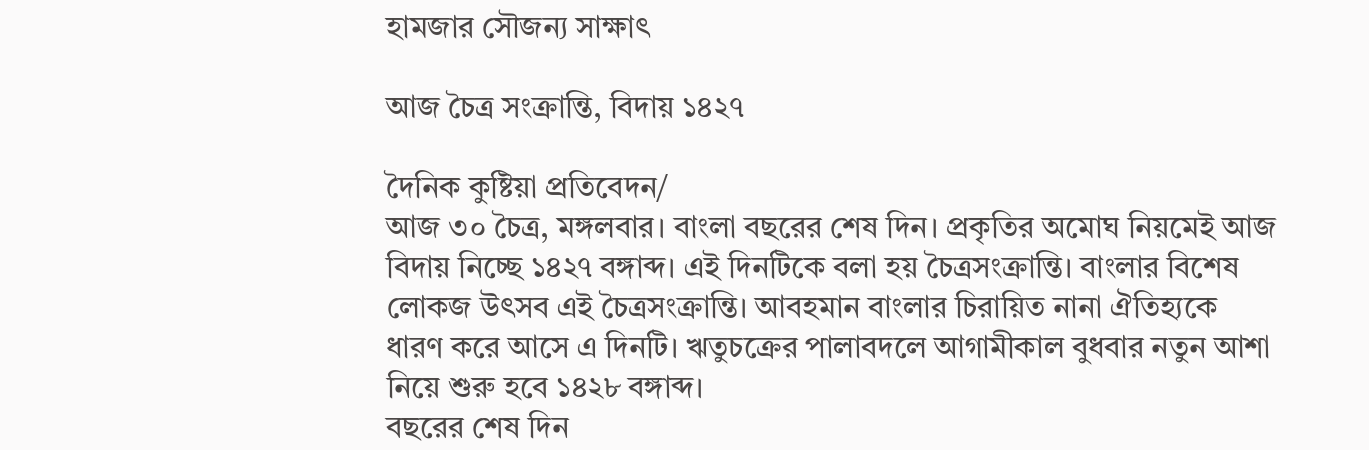হামজার সৌজন্য সাক্ষাৎ

আজ চৈত্র সংক্রান্তি, বিদায় ১৪২৭

দৈনিক কুষ্টিয়া প্রতিবেদন/
আজ ৩০ চৈত্র, মঙ্গলবার। বাংলা বছরের শেষ দিন। প্রকৃতির অমোঘ নিয়মেই আজ বিদায় নিচ্ছে ১৪২৭ বঙ্গাব্দ। এই দিনটিকে বলা হয় চৈত্রসংক্রান্তি। বাংলার বিশেষ লোকজ উৎসব এই চৈত্রসংক্রান্তি। আবহমান বাংলার চিরায়িত নানা ঐতিহ্যকে ধারণ করে আসে এ দিনটি। ঋতুচক্রের পালাবদলে আগামীকাল বুধবার নতুন আশা নিয়ে শুরু হবে ১৪২৮ বঙ্গাব্দ।
বছরের শেষ দিন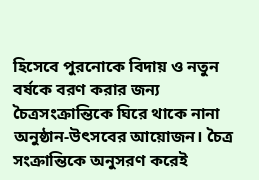হিসেবে পুরনোকে বিদায় ও নতুন বর্ষকে বরণ করার জন্য চৈত্রসংক্রান্তিকে ঘিরে থাকে নানা অনুষ্ঠান-উৎসবের আয়োজন। চৈত্র সংক্রান্তিকে অনুসরণ করেই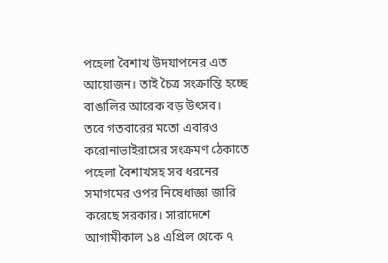পহেলা বৈশাখ উদযাপনের এত আয়োজন। তাই চৈত্র সংক্রান্তি হচ্ছে বাঙালির আরেক বড় উৎসব।
তবে গতবারের মতো এবারও করোনাভাইরাসের সংক্রমণ ঠেকাতে পহেলা বৈশাখসহ সব ধরনের সমাগমের ওপর নিষেধাজ্ঞা জারি করেছে সরকার। সারাদেশে আগামীকাল ১৪ এপ্রিল থেকে ৭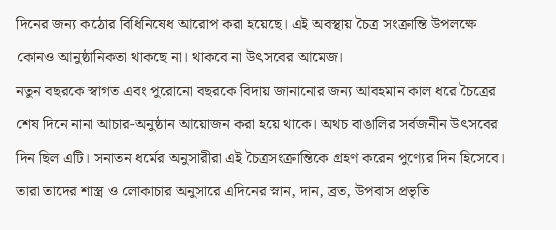দিনের জন্য কঠোর বিধিনিষেধ আরোপ করা হয়েছে। এই অবস্থায় চৈত্র সংক্রান্তি উপলক্ষে কোনও আনুষ্ঠানিকতা থাকছে না। থাকবে না উৎসবের আমেজ।
নতুন বছরকে স্বাগত এবং পুরোনো বছরকে বিদায় জানানোর জন্য আবহমান কাল ধরে চৈত্রের শেষ দিনে নানা আচার-অনুষ্ঠান আয়োজন করা হয়ে থাকে। অথচ বাঙালির সর্বজনীন উৎসবের দিন ছিল এটি। সনাতন ধর্মের অনুসারীরা এই চৈত্রসংক্রান্তিকে গ্রহণ করেন পুণ্যের দিন হিসেবে। তারা তাদের শাস্ত্র ও লোকাচার অনুসারে এদিনের স্নান, দান, ব্রত, উপবাস প্রভৃতি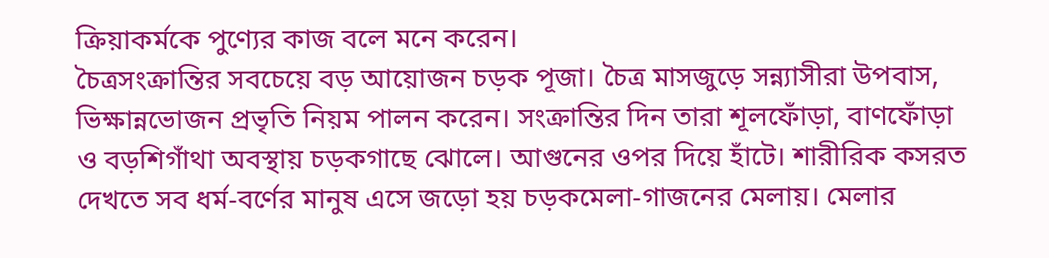ক্রিয়াকর্মকে পুণ্যের কাজ বলে মনে করেন।
চৈত্রসংক্রান্তির সবচেয়ে বড় আয়োজন চড়ক পূজা। চৈত্র মাসজুড়ে সন্ন্যাসীরা উপবাস, ভিক্ষান্নভোজন প্রভৃতি নিয়ম পালন করেন। সংক্রান্তির দিন তারা শূলফোঁড়া, বাণফোঁড়া ও বড়শিগাঁথা অবস্থায় চড়কগাছে ঝোলে। আগুনের ওপর দিয়ে হাঁটে। শারীরিক কসরত দেখতে সব ধর্ম-বর্ণের মানুষ এসে জড়ো হয় চড়কমেলা-গাজনের মেলায়। মেলার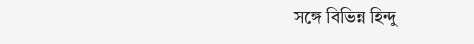সঙ্গে বিভিন্ন হিন্দু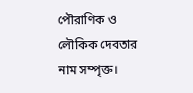পৌরাণিক ও লৌকিক দেবতার নাম সম্পৃক্ত।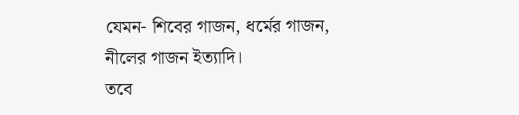যেমন- শিবের গাজন, ধর্মের গাজন, নীলের গাজন ইত্যাদি।
তবে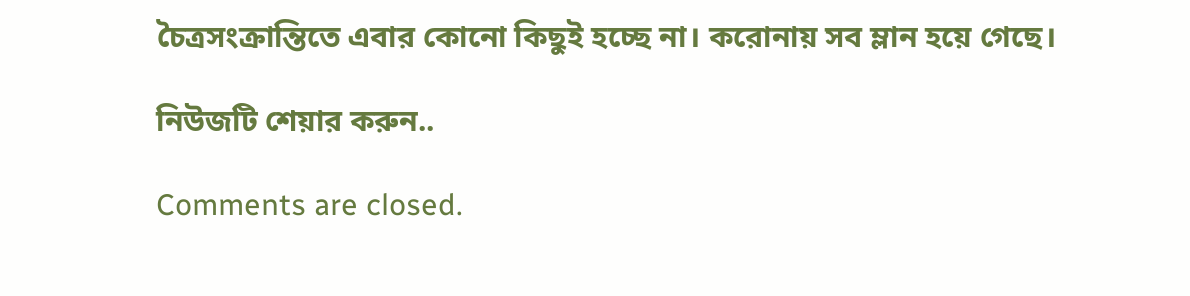চৈত্রসংক্রান্তিতে এবার কোনো কিছুই হচ্ছে না। করোনায় সব ম্লান হয়ে গেছে।

নিউজটি শেয়ার করুন..

Comments are closed.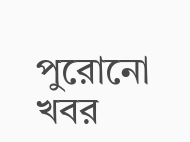পুরোনো খবর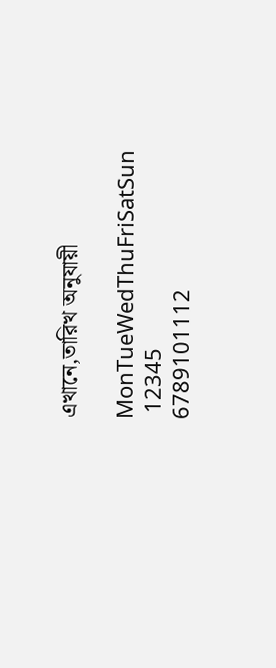এখানে,তারিখ অনুযায়ী

MonTueWedThuFriSatSun
 12345
6789101112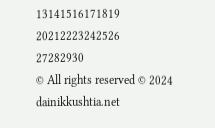13141516171819
20212223242526
27282930
© All rights reserved © 2024 dainikkushtia.net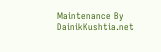Maintenance By DainikKushtia.net